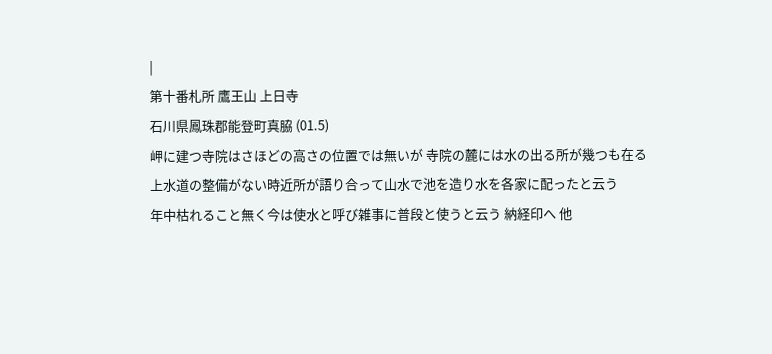|
第十番札所 鷹王山 上日寺
石川県鳳珠郡能登町真脇 (01.5)
岬に建つ寺院はさほどの高さの位置では無いが 寺院の麓には水の出る所が幾つも在る
上水道の整備がない時近所が語り合って山水で池を造り水を各家に配ったと云う
年中枯れること無く今は使水と呼び雑事に普段と使うと云う 納経印へ 他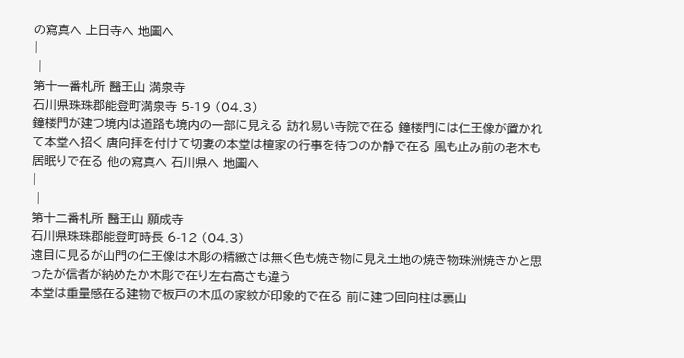の寫真へ 上日寺へ 地圖へ
|
 |
第十一番札所 醫王山 満泉寺
石川県珠珠郡能登町満泉寺 5-19 (04.3)
鐘楼門が建つ境内は道路も境内の一部に見える 訪れ易い寺院で在る 鐘楼門には仁王像が置かれて本堂へ招く 唐向拝を付けて切妻の本堂は檀家の行事を待つのか静で在る 風も止み前の老木も居眠りで在る 他の寫真へ 石川県へ 地圖へ
|
 |
第十二番札所 醫王山 願成寺
石川県珠珠郡能登町時長 6-12 (04.3)
遠目に見るが山門の仁王像は木彫の精緻さは無く色も焼き物に見え土地の焼き物珠洲焼きかと思ったが信者が納めたか木彫で在り左右高さも違う
本堂は重量感在る建物で板戸の木瓜の家紋が印象的で在る 前に建つ回向柱は裏山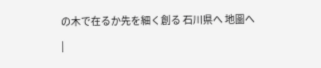の木で在るか先を細く創る 石川県へ 地圖へ
|